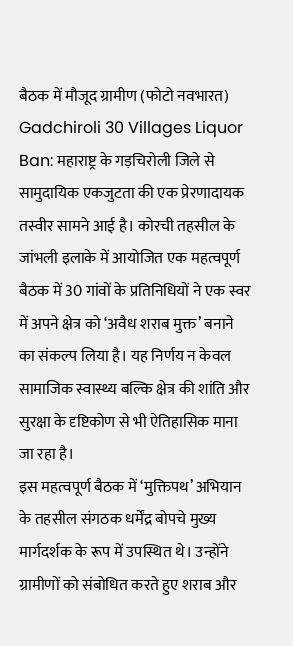बैठक में मौजूद ग्रामीण (फोटो नवभारत)
Gadchiroli 30 Villages Liquor Ban: महाराष्ट्र के गड़चिरोली जिले से सामुदायिक एकजुटता की एक प्रेरणादायक तस्वीर सामने आई है। कोरची तहसील के जांभली इलाके में आयोजित एक महत्वपूर्ण बैठक में 30 गांवों के प्रतिनिधियों ने एक स्वर में अपने क्षेत्र को ‘अवैध शराब मुक्त’ बनाने का संकल्प लिया है। यह निर्णय न केवल सामाजिक स्वास्थ्य बल्कि क्षेत्र की शांति और सुरक्षा के दृष्टिकोण से भी ऐतिहासिक माना जा रहा है।
इस महत्वपूर्ण बैठक में ‘मुक्तिपथ’ अभियान के तहसील संगठक धर्मेंद्र बोपचे मुख्य मार्गदर्शक के रूप में उपस्थित थे। उन्होंने ग्रामीणों को संबोधित करते हुए शराब और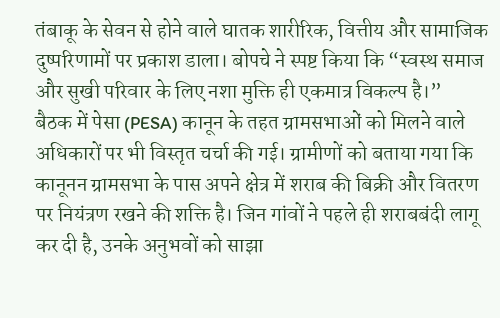तंबाकू के सेवन से होने वाले घातक शारीरिक, वित्तीय और सामाजिक दुष्परिणामों पर प्रकाश डाला। बोपचे ने स्पष्ट किया कि “स्वस्थ समाज और सुखी परिवार के लिए नशा मुक्ति ही एकमात्र विकल्प है।”
बैठक में पेसा (PESA) कानून के तहत ग्रामसभाओं को मिलने वाले अधिकारों पर भी विस्तृत चर्चा की गई। ग्रामीणों को बताया गया कि कानूनन ग्रामसभा के पास अपने क्षेत्र में शराब की बिक्री और वितरण पर नियंत्रण रखने की शक्ति है। जिन गांवों ने पहले ही शराबबंदी लागू कर दी है, उनके अनुभवों को साझा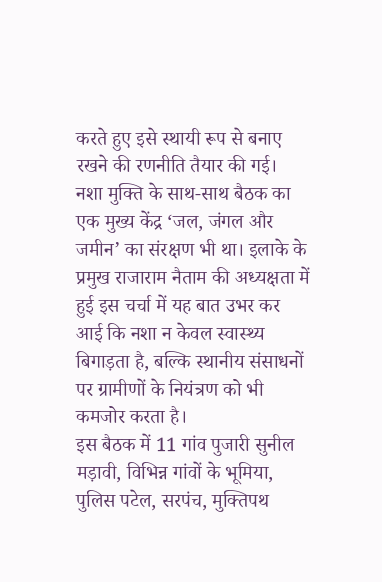करते हुए इसे स्थायी रूप से बनाए रखने की रणनीति तैयार की गई।
नशा मुक्ति के साथ-साथ बैठक का एक मुख्य केंद्र ‘जल, जंगल और जमीन’ का संरक्षण भी था। इलाके के प्रमुख राजाराम नैताम की अध्यक्षता में हुई इस चर्चा में यह बात उभर कर आई कि नशा न केवल स्वास्थ्य बिगाड़ता है, बल्कि स्थानीय संसाधनों पर ग्रामीणों के नियंत्रण को भी कमजोर करता है।
इस बैठक में 11 गांव पुजारी सुनील मड़ावी, विभिन्न गांवों के भूमिया, पुलिस पटेल, सरपंच, मुक्तिपथ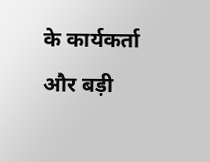के कार्यकर्ता और बड़ी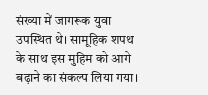संख्या में जागरूक युवा उपस्थित थे। सामूहिक शपथ के साथ इस मुहिम को आगे बढ़ाने का संकल्प लिया गया।